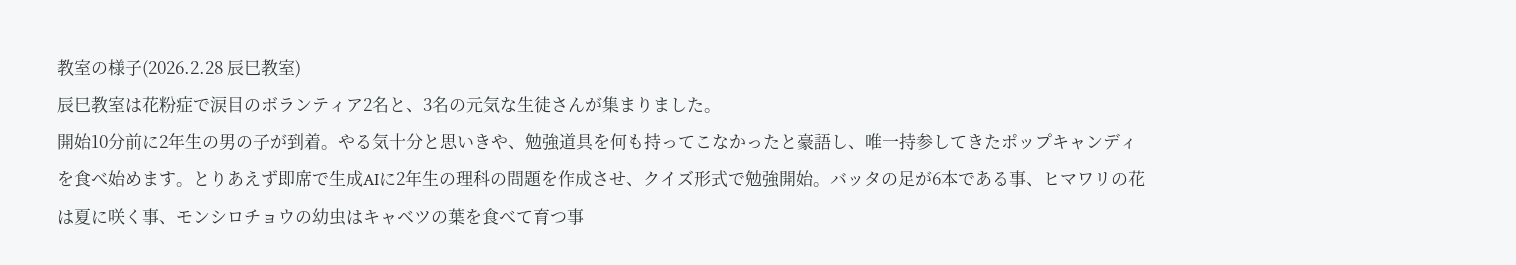教室の様子(2026.2.28 辰巳教室)
辰巳教室は花粉症で涙目のボランティア2名と、3名の元気な生徒さんが集まりました。
開始10分前に2年生の男の子が到着。やる気十分と思いきや、勉強道具を何も持ってこなかったと豪語し、唯一持参してきたポップキャンディを食べ始めます。とりあえず即席で生成AIに2年生の理科の問題を作成させ、クイズ形式で勉強開始。バッタの足が6本である事、ヒマワリの花は夏に咲く事、モンシロチョウの幼虫はキャベツの葉を食べて育つ事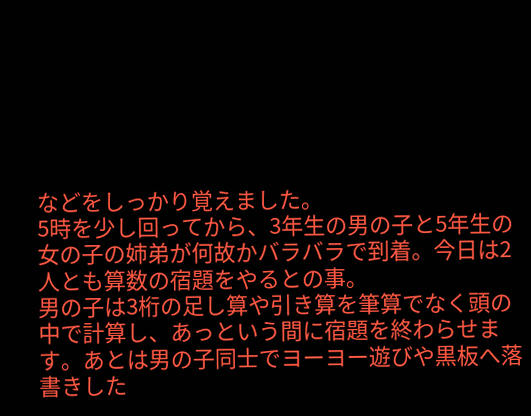などをしっかり覚えました。
5時を少し回ってから、3年生の男の子と5年生の女の子の姉弟が何故かバラバラで到着。今日は2人とも算数の宿題をやるとの事。
男の子は3桁の足し算や引き算を筆算でなく頭の中で計算し、あっという間に宿題を終わらせます。あとは男の子同士でヨーヨー遊びや黒板へ落書きした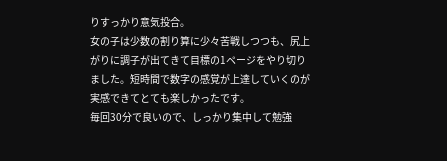りすっかり意気投合。
女の子は少数の割り算に少々苦戦しつつも、尻上がりに調子が出てきて目標の1ページをやり切りました。短時間で数字の感覚が上達していくのが実感できてとても楽しかったです。
毎回30分で良いので、しっかり集中して勉強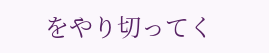をやり切ってく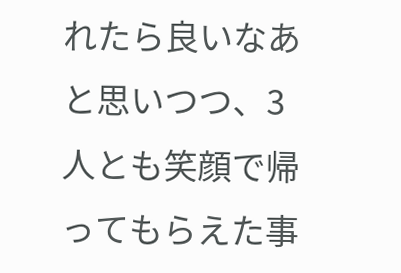れたら良いなあと思いつつ、3人とも笑顔で帰ってもらえた事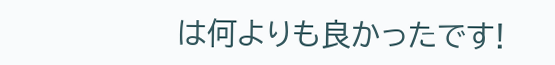は何よりも良かったです!